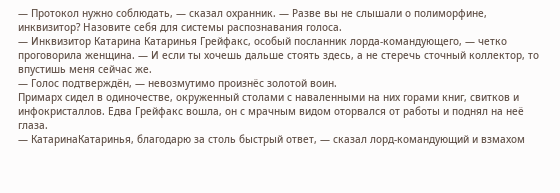— Протокол нужно соблюдать, — сказал охранник. — Разве вы не слышали о полиморфине, инквизитор? Назовите себя для системы распознавания голоса.
— Инквизитор Катарина Катаринья Грейфакс, особый посланник лорда-командующего, — четко проговорила женщина. — И если ты хочешь дальше стоять здесь, а не стеречь сточный коллектор, то впустишь меня сейчас же.
— Голос подтверждён, — невозмутимо произнёс золотой воин.
Примарх сидел в одиночестве, окруженный столами с наваленными на них горами книг, свитков и инфокристаллов. Едва Грейфакс вошла, он с мрачным видом оторвался от работы и поднял на неё глаза.
— КатаринаКатаринья, благодарю за столь быстрый ответ, — сказал лорд-командующий и взмахом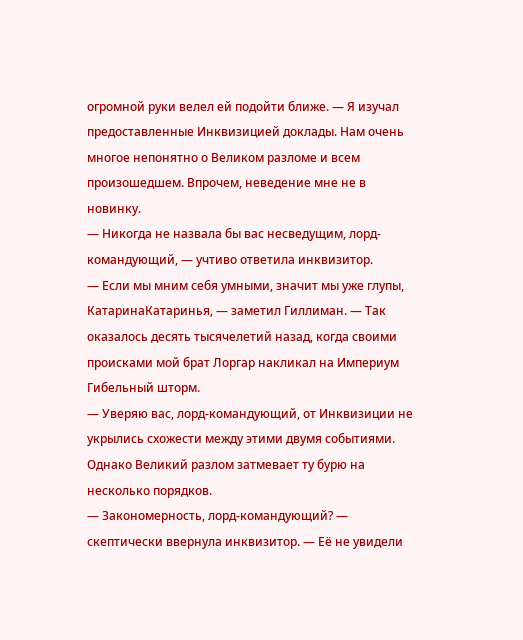огромной руки велел ей подойти ближе. — Я изучал предоставленные Инквизицией доклады. Нам очень многое непонятно о Великом разломе и всем произошедшем. Впрочем, неведение мне не в новинку.
— Никогда не назвала бы вас несведущим, лорд-командующий, — учтиво ответила инквизитор.
— Если мы мним себя умными, значит мы уже глупы, КатаринаКатаринья, — заметил Гиллиман. — Так оказалось десять тысячелетий назад, когда своими происками мой брат Лоргар накликал на Империум Гибельный шторм.
— Уверяю вас, лорд-командующий, от Инквизиции не укрылись схожести между этими двумя событиями. Однако Великий разлом затмевает ту бурю на несколько порядков.
— Закономерность, лорд-командующий? — скептически ввернула инквизитор. — Её не увидели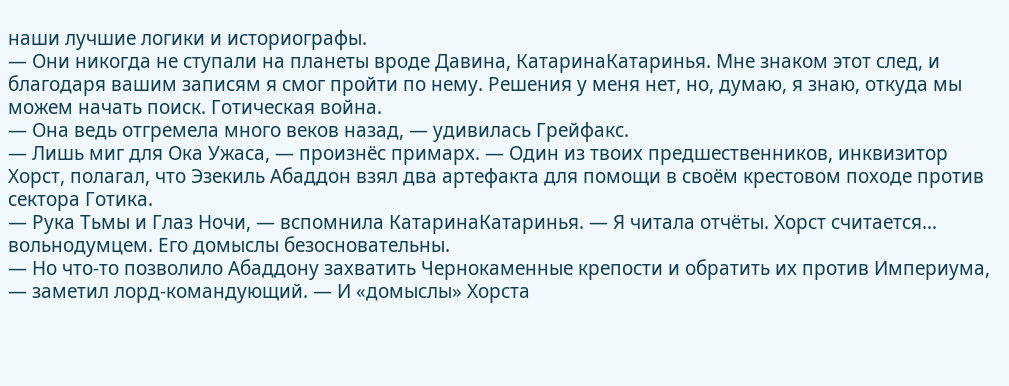наши лучшие логики и историографы.
— Они никогда не ступали на планеты вроде Давина, КатаринаКатаринья. Мне знаком этот след, и благодаря вашим записям я смог пройти по нему. Решения у меня нет, но, думаю, я знаю, откуда мы можем начать поиск. Готическая война.
— Она ведь отгремела много веков назад, — удивилась Грейфакс.
— Лишь миг для Ока Ужаса, — произнёс примарх. — Один из твоих предшественников, инквизитор Хорст, полагал, что Эзекиль Абаддон взял два артефакта для помощи в своём крестовом походе против сектора Готика.
— Рука Тьмы и Глаз Ночи, — вспомнила КатаринаКатаринья. — Я читала отчёты. Хорст считается… вольнодумцем. Его домыслы безосновательны.
— Но что-то позволило Абаддону захватить Чернокаменные крепости и обратить их против Империума, — заметил лорд-командующий. — И «домыслы» Хорста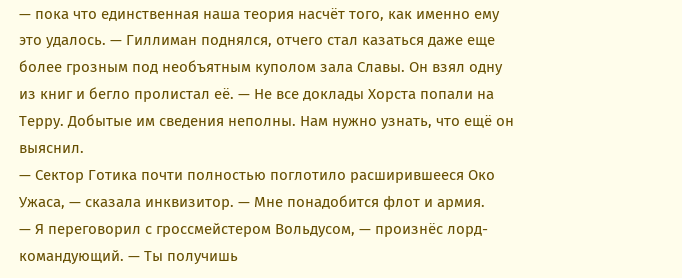— пока что единственная наша теория насчёт того, как именно ему это удалось. — Гиллиман поднялся, отчего стал казаться даже еще более грозным под необъятным куполом зала Славы. Он взял одну из книг и бегло пролистал её. — Не все доклады Хорста попали на Терру. Добытые им сведения неполны. Нам нужно узнать, что ещё он выяснил.
— Сектор Готика почти полностью поглотило расширившееся Око Ужаса, — сказала инквизитор. — Мне понадобится флот и армия.
— Я переговорил с гроссмейстером Вольдусом, — произнёс лорд-командующий. — Ты получишь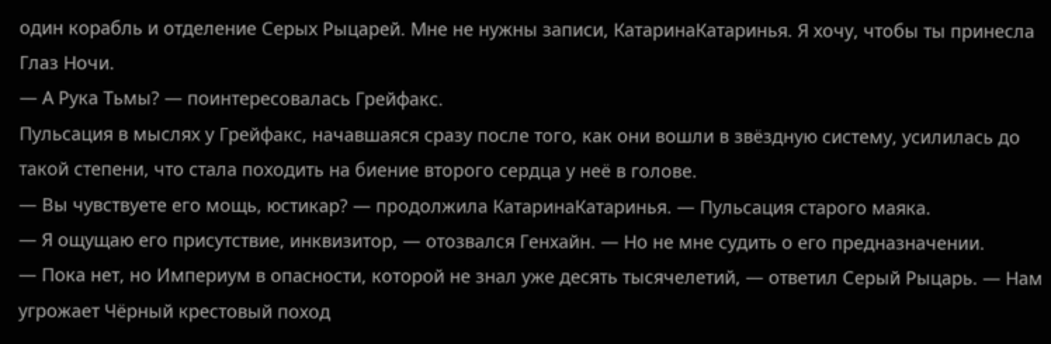один корабль и отделение Серых Рыцарей. Мне не нужны записи, КатаринаКатаринья. Я хочу, чтобы ты принесла Глаз Ночи.
— А Рука Тьмы? — поинтересовалась Грейфакс.
Пульсация в мыслях у Грейфакс, начавшаяся сразу после того, как они вошли в звёздную систему, усилилась до такой степени, что стала походить на биение второго сердца у неё в голове.
— Вы чувствуете его мощь, юстикар? — продолжила КатаринаКатаринья. — Пульсация старого маяка.
— Я ощущаю его присутствие, инквизитор, — отозвался Генхайн. — Но не мне судить о его предназначении.
— Пока нет, но Империум в опасности, которой не знал уже десять тысячелетий, — ответил Серый Рыцарь. — Нам угрожает Чёрный крестовый поход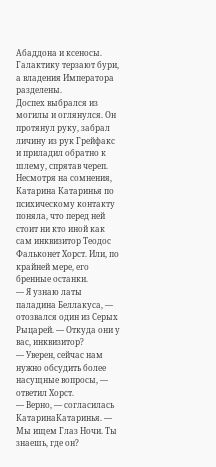Абаддона и ксеносы. Галактику терзают бури, а владения Императора разделены.
Доспех выбрался из могилы и оглянулся. Он протянул руку, забрал личину из рук Грейфакс и приладил обратно к шлему, спрятав череп. Несмотря на сомнения, Катарина Катаринья по психическому контакту поняла, что перед ней стоит ни кто иной как сам инквизитор Теодос Фальконет Хорст. Или, по крайней мере, его бренные останки.
— Я узнаю латы паладина Беллакуса, — отозвался один из Серых Рыцарей. — Откуда они у вас, инквизитор?
— Уверен, сейчас нам нужно обсудить более насущные вопросы, — ответил Хорст.
— Верно, — согласилась КатаринаКатаринья. — Мы ищем Глаз Ночи. Ты знаешь, где он?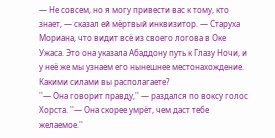— Не совсем, но я могу привести вас к тому, кто знает, — сказал ей мёртвый инквизитор. — Старуха Мориана, что видит всё из своего логова в Оке Ужаса. Это она указала Абаддону путь к Глазу Ночи, и у неё же мы узнаем его нынешнее местонахождение. Какими силами вы располагаете?
''— Она говорит правду,'' — раздался по воксу голос Хорста. ''— Она скорее умрёт, чем даст тебе желаемое.''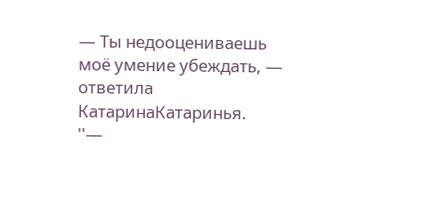— Ты недооцениваешь моё умение убеждать, — ответила КатаринаКатаринья.
''—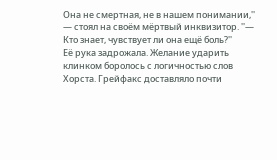Она не смертная, не в нашем понимании,'' — стоял на своём мёртвый инквизитор. ''— Кто знает, чувствует ли она ещё боль?''
Её рука задрожала. Желание ударить клинком боролось с логичностью слов Хорста. Грейфакс доставляло почти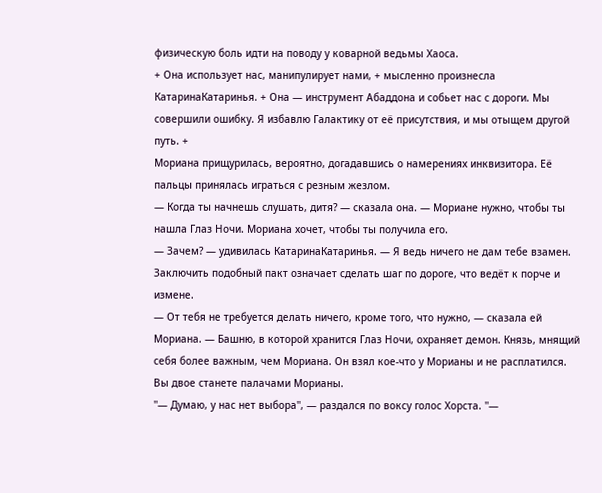физическую боль идти на поводу у коварной ведьмы Хаоса.
+ Она использует нас, манипулирует нами, + мысленно произнесла КатаринаКатаринья. + Она — инструмент Абаддона и собьет нас с дороги. Мы совершили ошибку. Я избавлю Галактику от её присутствия, и мы отыщем другой путь. +
Мориана прищурилась, вероятно, догадавшись о намерениях инквизитора. Её пальцы принялась играться с резным жезлом.
— Когда ты начнешь слушать, дитя? — сказала она. — Мориане нужно, чтобы ты нашла Глаз Ночи. Мориана хочет, чтобы ты получила его.
— Зачем? — удивилась КатаринаКатаринья. — Я ведь ничего не дам тебе взамен. Заключить подобный пакт означает сделать шаг по дороге, что ведёт к порче и измене.
— От тебя не требуется делать ничего, кроме того, что нужно, — сказала ей Мориана. — Башню, в которой хранится Глаз Ночи, охраняет демон. Князь, мнящий себя более важным, чем Мориана. Он взял кое-что у Морианы и не расплатился. Вы двое станете палачами Морианы.
''— Думаю, у нас нет выбора'', — раздался по воксу голос Хорста. ''—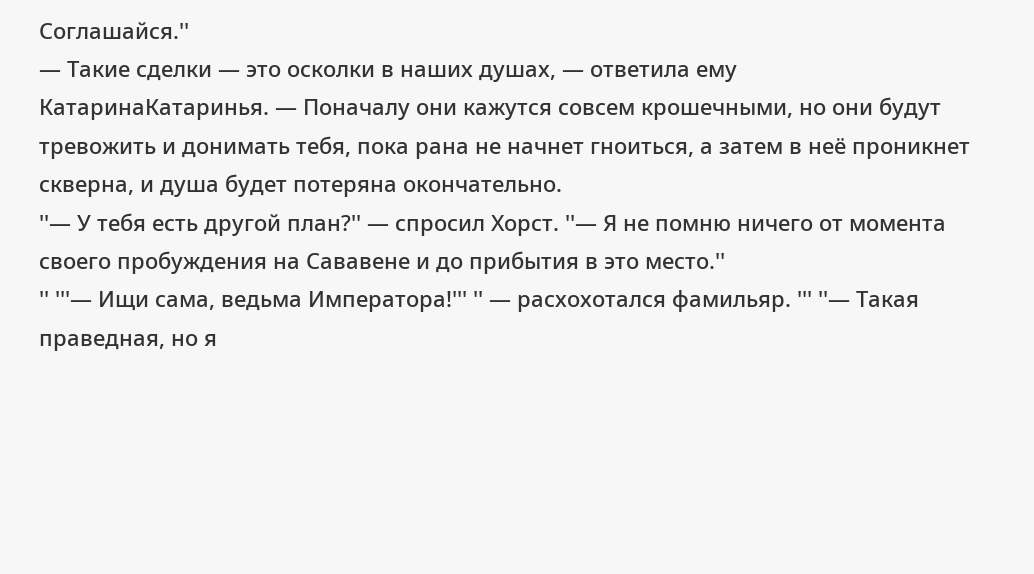Соглашайся.''
— Такие сделки — это осколки в наших душах, — ответила ему КатаринаКатаринья. — Поначалу они кажутся совсем крошечными, но они будут тревожить и донимать тебя, пока рана не начнет гноиться, а затем в неё проникнет скверна, и душа будет потеряна окончательно.
''— У тебя есть другой план?'' — спросил Хорст. ''— Я не помню ничего от момента своего пробуждения на Сававене и до прибытия в это место.''
'' '''— Ищи сама, ведьма Императора!''' '' — расхохотался фамильяр. ''' ''— Такая праведная, но я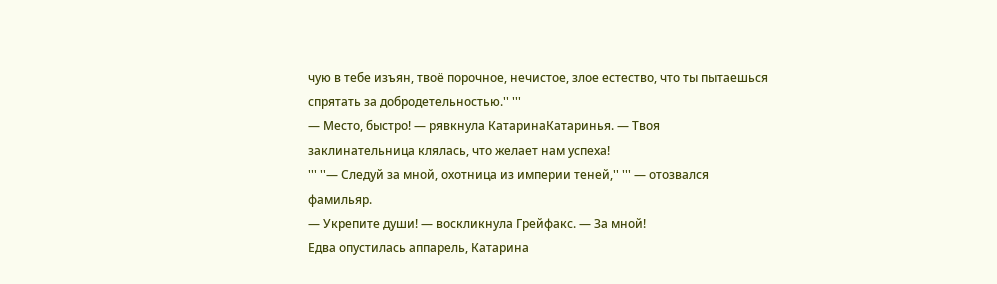чую в тебе изъян, твоё порочное, нечистое, злое естество, что ты пытаешься спрятать за добродетельностью.'' '''
— Место, быстро! — рявкнула КатаринаКатаринья. — Твоя заклинательница клялась, что желает нам успеха!
''' ''— Следуй за мной, охотница из империи теней,'' ''' — отозвался фамильяр.
— Укрепите души! — воскликнула Грейфакс. — За мной!
Едва опустилась аппарель, Катарина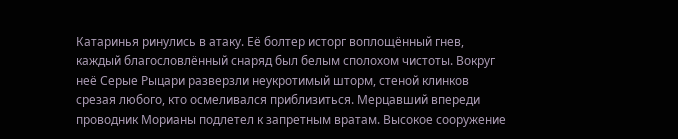Катаринья ринулись в атаку. Её болтер исторг воплощённый гнев, каждый благословлённый снаряд был белым сполохом чистоты. Вокруг неё Серые Рыцари разверзли неукротимый шторм, стеной клинков срезая любого, кто осмеливался приблизиться. Мерцавший впереди проводник Морианы подлетел к запретным вратам. Высокое сооружение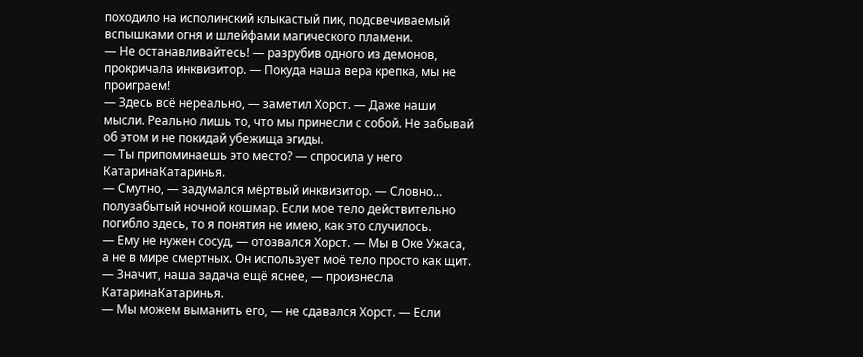походило на исполинский клыкастый пик, подсвечиваемый вспышками огня и шлейфами магического пламени.
— Не останавливайтесь! — разрубив одного из демонов, прокричала инквизитор. — Покуда наша вера крепка, мы не проиграем!
— Здесь всё нереально, — заметил Хорст. — Даже наши мысли. Реально лишь то, что мы принесли с собой. Не забывай об этом и не покидай убежища эгиды.
— Ты припоминаешь это место? — спросила у него КатаринаКатаринья.
— Смутно, — задумался мёртвый инквизитор. — Словно… полузабытый ночной кошмар. Если мое тело действительно погибло здесь, то я понятия не имею, как это случилось.
— Ему не нужен сосуд, — отозвался Хорст. — Мы в Оке Ужаса, а не в мире смертных. Он использует моё тело просто как щит.
— Значит, наша задача ещё яснее, — произнесла КатаринаКатаринья.
— Мы можем выманить его, — не сдавался Хорст. — Если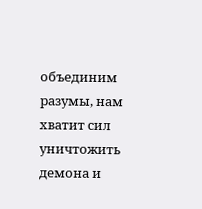объединим разумы, нам хватит сил уничтожить демона и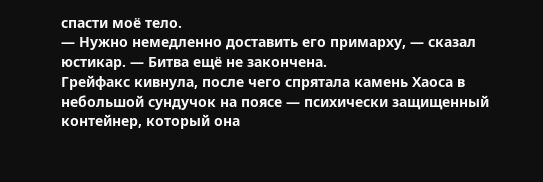спасти моё тело.
— Нужно немедленно доставить его примарху, — сказал юстикар. — Битва ещё не закончена.
Грейфакс кивнула, после чего спрятала камень Хаоса в небольшой сундучок на поясе — психически защищенный контейнер, который она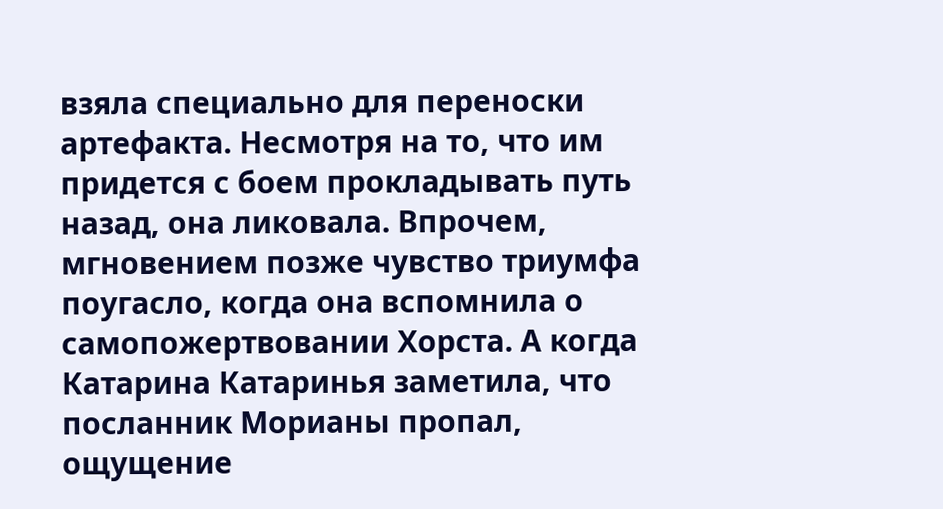взяла специально для переноски артефакта. Несмотря на то, что им придется с боем прокладывать путь назад, она ликовала. Впрочем, мгновением позже чувство триумфа поугасло, когда она вспомнила о самопожертвовании Хорста. А когда Катарина Катаринья заметила, что посланник Морианы пропал, ощущение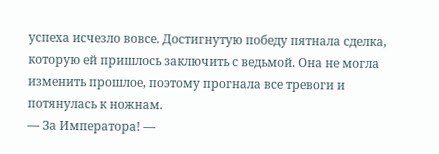успеха исчезло вовсе. Достигнутую победу пятнала сделка, которую ей пришлось заключить с ведьмой. Она не могла изменить прошлое, поэтому прогнала все тревоги и потянулась к ножнам.
— За Императора! —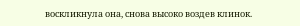воскликнула она, снова высоко воздев клинок.